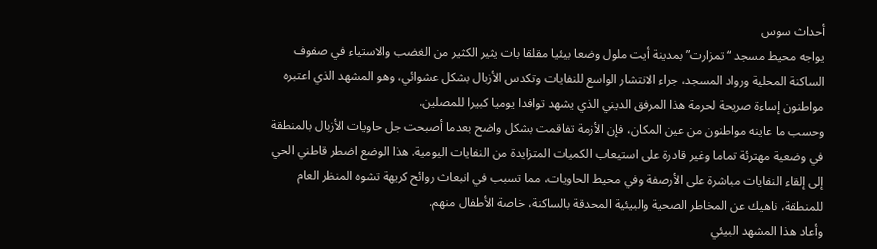أحداث سوس
يواجه محيط مسجد “تمزارت” بمدينة أيت ملول وضعا بيئيا مقلقا بات يثير الكثير من الغضب والاستياء في صفوف الساكنة المحلية ورواد المسجد، جراء الانتشار الواسع للنفايات وتكدس الأزبال بشكل عشوائي، وهو المشهد الذي اعتبره مواطنون إساءة صريحة لحرمة هذا المرفق الديني الذي يشهد توافدا يوميا كبيرا للمصلين.
وحسب ما عاينه مواطنون من عين المكان، فإن الأزمة تفاقمت بشكل واضح بعدما أصبحت جل حاويات الأزبال بالمنطقة في وضعية مهترئة تماما وغير قادرة على استيعاب الكميات المتزايدة من النفايات اليومية. هذا الوضع اضطر قاطني الحي إلى إلقاء النفايات مباشرة على الأرصفة وفي محيط الحاويات، مما تسبب في انبعاث روائح كريهة تشوه المنظر العام للمنطقة، ناهيك عن المخاطر الصحية والبيئية المحدقة بالساكنة، خاصة الأطفال منهم.
وأعاد هذا المشهد البيئي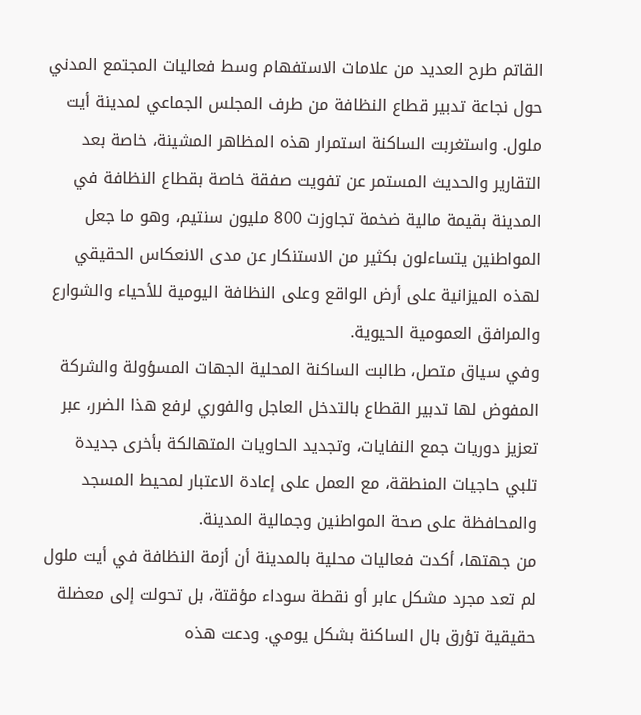القاتم طرح العديد من علامات الاستفهام وسط فعاليات المجتمع المدني حول نجاعة تدبير قطاع النظافة من طرف المجلس الجماعي لمدينة أيت ملول. واستغربت الساكنة استمرار هذه المظاهر المشينة، خاصة بعد التقارير والحديث المستمر عن تفويت صفقة خاصة بقطاع النظافة في المدينة بقيمة مالية ضخمة تجاوزت 800 مليون سنتيم، وهو ما جعل المواطنين يتساءلون بكثير من الاستنكار عن مدى الانعكاس الحقيقي لهذه الميزانية على أرض الواقع وعلى النظافة اليومية للأحياء والشوارع والمرافق العمومية الحيوية.
وفي سياق متصل، طالبت الساكنة المحلية الجهات المسؤولة والشركة المفوض لها تدبير القطاع بالتدخل العاجل والفوري لرفع هذا الضرر، عبر تعزيز دوريات جمع النفايات، وتجديد الحاويات المتهالكة بأخرى جديدة تلبي حاجيات المنطقة، مع العمل على إعادة الاعتبار لمحيط المسجد والمحافظة على صحة المواطنين وجمالية المدينة.
من جهتها، أكدت فعاليات محلية بالمدينة أن أزمة النظافة في أيت ملول لم تعد مجرد مشكل عابر أو نقطة سوداء مؤقتة، بل تحولت إلى معضلة حقيقية تؤرق بال الساكنة بشكل يومي. ودعت هذه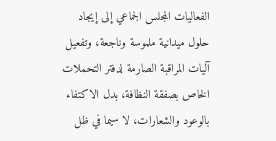الفعاليات المجلس الجماعي إلى إيجاد حلول ميدانية ملموسة وناجعة، وتفعيل آليات المراقبة الصارمة لدفتر التحملات الخاص بصفقة النظافة، بدل الاكتفاء بالوعود والشعارات، لا سيما في ظل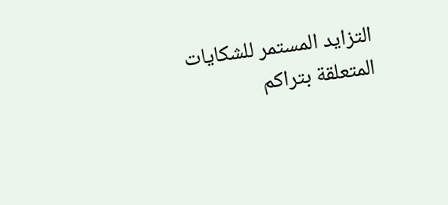التزايد المستمر للشكايات المتعلقة بتراكم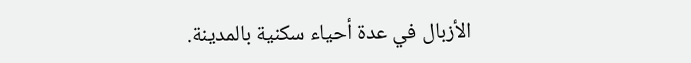الأزبال في عدة أحياء سكنية بالمدينة.